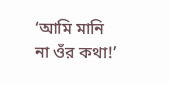‘আমি মানি না ওঁর কথা!’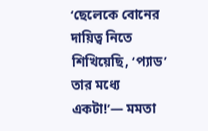‘ছেলেকে বোনের দায়িত্ব নিতে শিখিয়েছি, ‘প্যাড’ তার মধ্যে একটা!’— মমতা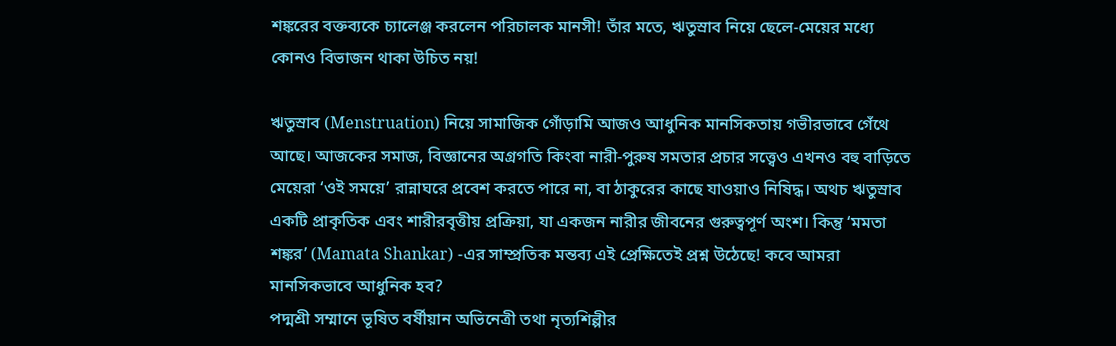শঙ্করের বক্তব্যকে চ্যালেঞ্জ করলেন পরিচালক মানসী! তাঁর মতে, ঋতুস্রাব নিয়ে ছেলে-মেয়ের মধ্যে কোনও বিভাজন থাকা উচিত নয়!

ঋতুস্রাব (Menstruation) নিয়ে সামাজিক গোঁড়ামি আজও আধুনিক মানসিকতায় গভীরভাবে গেঁথে আছে। আজকের সমাজ, বিজ্ঞানের অগ্রগতি কিংবা নারী-পুরুষ সমতার প্রচার সত্ত্বেও এখনও বহু বাড়িতে মেয়েরা ‘ওই সময়ে’ রান্নাঘরে প্রবেশ করতে পারে না, বা ঠাকুরের কাছে যাওয়াও নিষিদ্ধ। অথচ ঋতুস্রাব একটি প্রাকৃতিক এবং শারীরবৃত্তীয় প্রক্রিয়া, যা একজন নারীর জীবনের গুরুত্বপূর্ণ অংশ। কিন্তু ‘মমতা শঙ্কর’ (Mamata Shankar) -এর সাম্প্রতিক মন্তব্য এই প্রেক্ষিতেই প্রশ্ন উঠেছে! কবে আমরা মানসিকভাবে আধুনিক হব?
পদ্মশ্রী সম্মানে ভূষিত বর্ষীয়ান অভিনেত্রী তথা নৃত্যশিল্পীর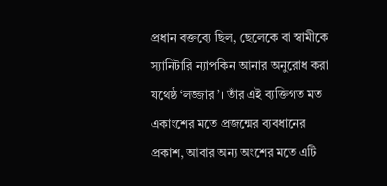প্রধান বক্তব্যে ছিল, ছেলেকে বা স্বামীকে স্যানিটারি ন্যাপকিন আনার অনুরোধ করা যথেষ্ঠ ‘লজ্জার’। তাঁর এই ব্যক্তিগত মত একাংশের মতে প্রজন্মের ব্যবধানের প্রকাশ, আবার অন্য অংশের মতে এটি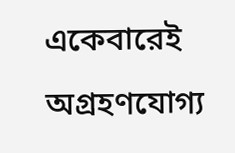একেবারেই অগ্রহণযোগ্য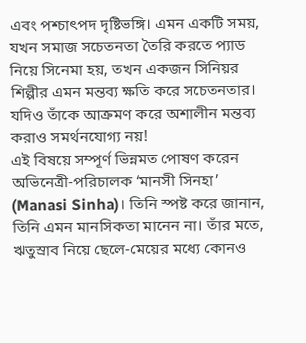এবং পশ্চাৎপদ দৃষ্টিভঙ্গি। এমন একটি সময়, যখন সমাজ সচেতনতা তৈরি করতে প্যাড নিয়ে সিনেমা হয়, তখন একজন সিনিয়র শিল্পীর এমন মন্তব্য ক্ষতি করে সচেতনতার। যদিও তাঁকে আক্রমণ করে অশালীন মন্তব্য করাও সমর্থনযোগ্য নয়!
এই বিষয়ে সম্পূর্ণ ভিন্নমত পোষণ করেন অভিনেত্রী-পরিচালক ‘মানসী সিনহা’ (Manasi Sinha)। তিনি স্পষ্ট করে জানান, তিনি এমন মানসিকতা মানেন না। তাঁর মতে, ঋতুস্রাব নিয়ে ছেলে-মেয়ের মধ্যে কোনও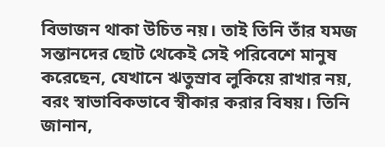বিভাজন থাকা উচিত নয়। তাই তিনি তাঁর যমজ সন্তানদের ছোট থেকেই সেই পরিবেশে মানুষ করেছেন, যেখানে ঋতুস্রাব লুকিয়ে রাখার নয়, বরং স্বাভাবিকভাবে স্বীকার করার বিষয়। তিনি জানান,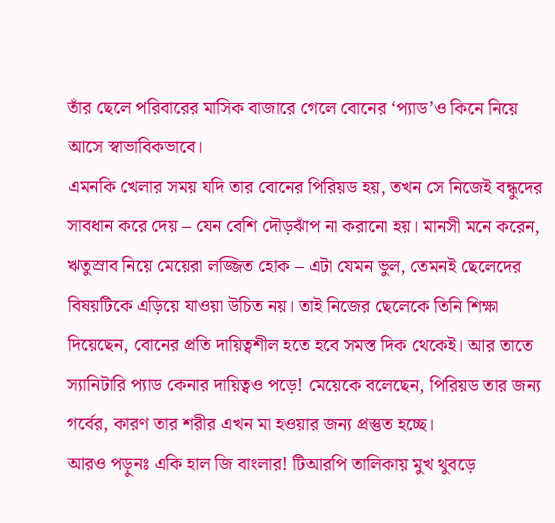তাঁর ছেলে পরিবারের মাসিক বাজারে গেলে বোনের ‘প্যাড’ও কিনে নিয়ে আসে স্বাভাবিকভাবে।
এমনকি খেলার সময় যদি তার বোনের পিরিয়ড হয়, তখন সে নিজেই বন্ধুদের সাবধান করে দেয় – যেন বেশি দৌড়ঝাঁপ না করানো হয়। মানসী মনে করেন, ঋতুস্রাব নিয়ে মেয়েরা লজ্জিত হোক – এটা যেমন ভুল, তেমনই ছেলেদের বিষয়টিকে এড়িয়ে যাওয়া উচিত নয়। তাই নিজের ছেলেকে তিনি শিক্ষা দিয়েছেন, বোনের প্রতি দায়িত্বশীল হতে হবে সমস্ত দিক থেকেই। আর তাতে স্যানিটারি প্যাড কেনার দায়িত্বও পড়ে! মেয়েকে বলেছেন, পিরিয়ড তার জন্য গর্বের, কারণ তার শরীর এখন মা হওয়ার জন্য প্রস্তুত হচ্ছে।
আরও পড়ুনঃ একি হাল জি বাংলার! টিআরপি তালিকায় মুখ থুবড়ে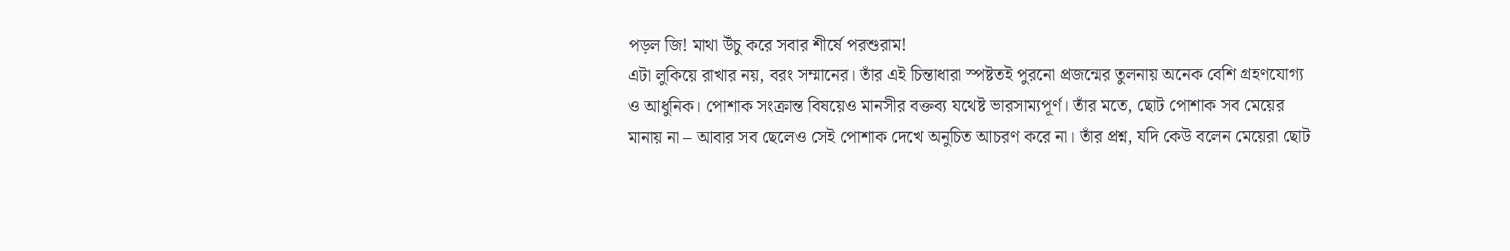পড়ল জি! মাথা উঁচু করে সবার শীর্ষে পরশুরাম!
এটা লুকিয়ে রাখার নয়, বরং সম্মানের। তাঁর এই চিন্তাধারা স্পষ্টতই পুরনো প্রজন্মের তুলনায় অনেক বেশি গ্রহণযোগ্য ও আধুনিক। পোশাক সংক্রান্ত বিষয়েও মানসীর বক্তব্য যথেষ্ট ভারসাম্যপূর্ণ। তাঁর মতে, ছোট পোশাক সব মেয়ের মানায় না – আবার সব ছেলেও সেই পোশাক দেখে অনুচিত আচরণ করে না। তাঁর প্রশ্ন, যদি কেউ বলেন মেয়েরা ছোট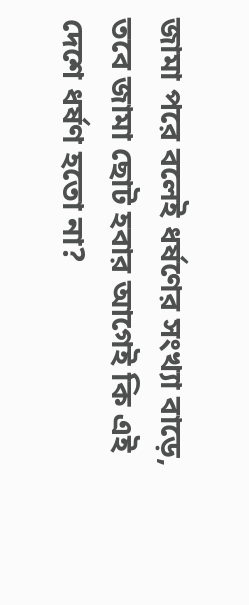জামা পরে বলেই ধর্ষণের সংখ্যা বাড়ে, তবে জামা ছোট হবার আগেই কি এই দেশে ধর্ষণ হতো না?